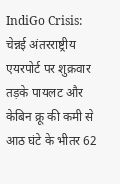IndiGo Crisis: चेन्नई अंतरराष्ट्रीय एयरपोर्ट पर शुक्रवार तड़के पायलट और केबिन क्रू की कमी से आठ घंटे के भीतर 62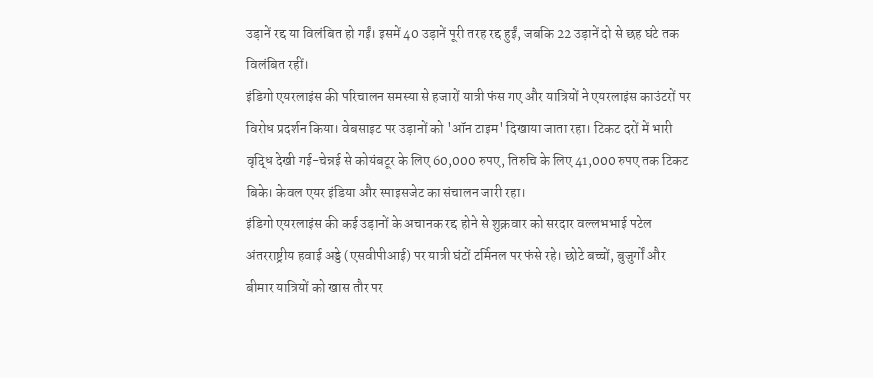उड़ानें रद्द या विलंबित हो गईं। इसमें 40 उड़ानें पूरी तरह रद्द हुईं, जबकि 22 उड़ानें दो से छह घंटे तक विलंबित रहीं।
इंडिगो एयरलाइंस की परिचालन समस्या से हजारों यात्री फंस गए और यात्रियों ने एयरलाइंस काउंटरों पर विरोध प्रदर्शन किया। वेबसाइट पर उड़ानों को 'ऑन टाइम' दिखाया जाता रहा। टिकट दरों में भारी वृद्धि देखी गई-चेन्नई से कोयंबटूर के लिए 60,000 रुपए, तिरुचि के लिए 41,000 रुपए तक टिकट बिके। केवल एयर इंडिया और स्पाइसजेट का संचालन जारी रहा।
इंडिगो एयरलाइंस की कई उड़ानों के अचानक रद्द होने से शुक्रवार को सरदार वल्लभभाई पटेल अंतरराष्ट्रीय हवाई अड्डे (एसवीपीआई) पर यात्री घंटों टर्मिनल पर फंसे रहे। छोटे बच्चों, बुजुर्गों और बीमार यात्रियों को खास तौर पर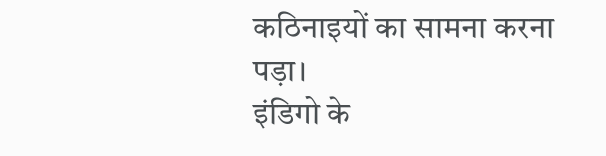कठिनाइयों का सामना करना पड़ा।
इंडिगो के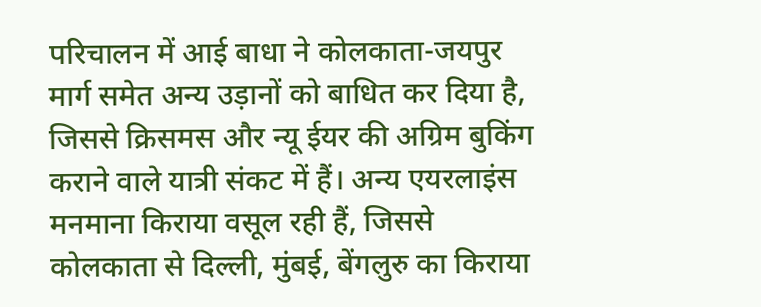परिचालन में आई बाधा ने कोलकाता-जयपुर मार्ग समेत अन्य उड़ानों को बाधित कर दिया है, जिससे क्रिसमस और न्यू ईयर की अग्रिम बुकिंग कराने वाले यात्री संकट में हैं। अन्य एयरलाइंस मनमाना किराया वसूल रही हैं, जिससे कोलकाता से दिल्ली, मुंबई, बेंगलुरु का किराया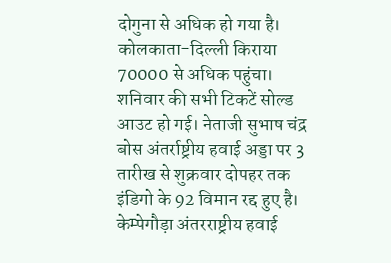दोगुना से अधिक हो गया है। कोलकाता-दिल्ली किराया 70000 से अधिक पहुंचा। शनिवार की सभी टिकटें सोल्ड आउट हो गई। नेताजी सुभाष चंद्र बोस अंतर्राष्ट्रीय हवाई अड्डा पर 3 तारीख से शुक्रवार दोपहर तक इंडिगो के 92 विमान रद्द हुए है।
केम्पेगौड़ा अंतरराष्ट्रीय हवाई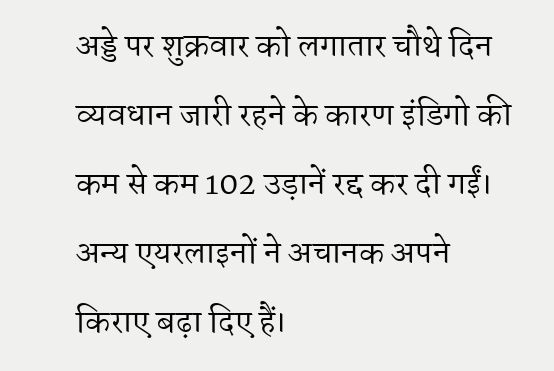अड्डे पर शुक्रवार को लगातार चौथे दिन व्यवधान जारी रहने के कारण इंडिगो की कम से कम 102 उड़ानें रद्द कर दी गईं। अन्य एयरलाइनों ने अचानक अपने किराए बढ़ा दिए हैं।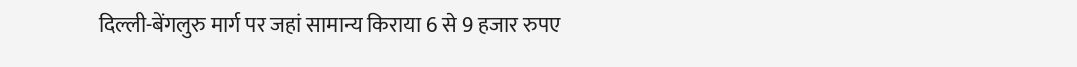दिल्ली-बेंगलुरु मार्ग पर जहां सामान्य किराया 6 से 9 हजार रुपए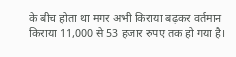के बीच होता था मगर अभी किराया बढ़कर वर्तमान किराया 11,000 से 53 हजार रुपए तक हो गया है।